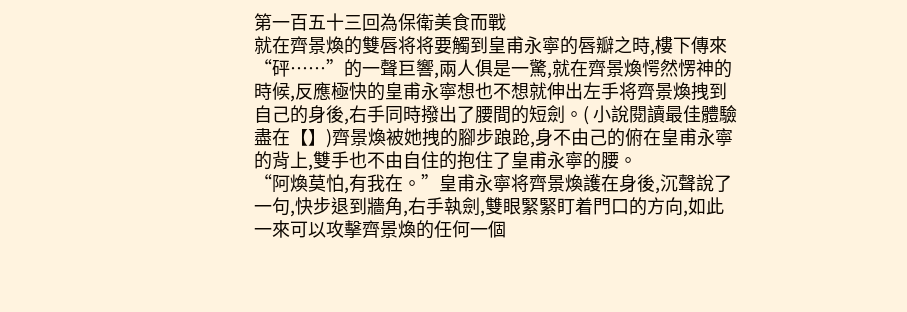第一百五十三回為保衛美食而戰
就在齊景煥的雙唇将将要觸到皇甫永寧的唇瓣之時,樓下傳來“砰……”的一聲巨響,兩人俱是一驚,就在齊景煥愕然愣神的時候,反應極快的皇甫永寧想也不想就伸出左手将齊景煥拽到自己的身後,右手同時撥出了腰間的短劍。( 小說閱讀最佳體驗盡在【】)齊景煥被她拽的腳步踉跄,身不由己的俯在皇甫永寧的背上,雙手也不由自住的抱住了皇甫永寧的腰。
“阿煥莫怕,有我在。”皇甫永寧将齊景煥護在身後,沉聲說了一句,快步退到牆角,右手執劍,雙眼緊緊盯着門口的方向,如此一來可以攻擊齊景煥的任何一個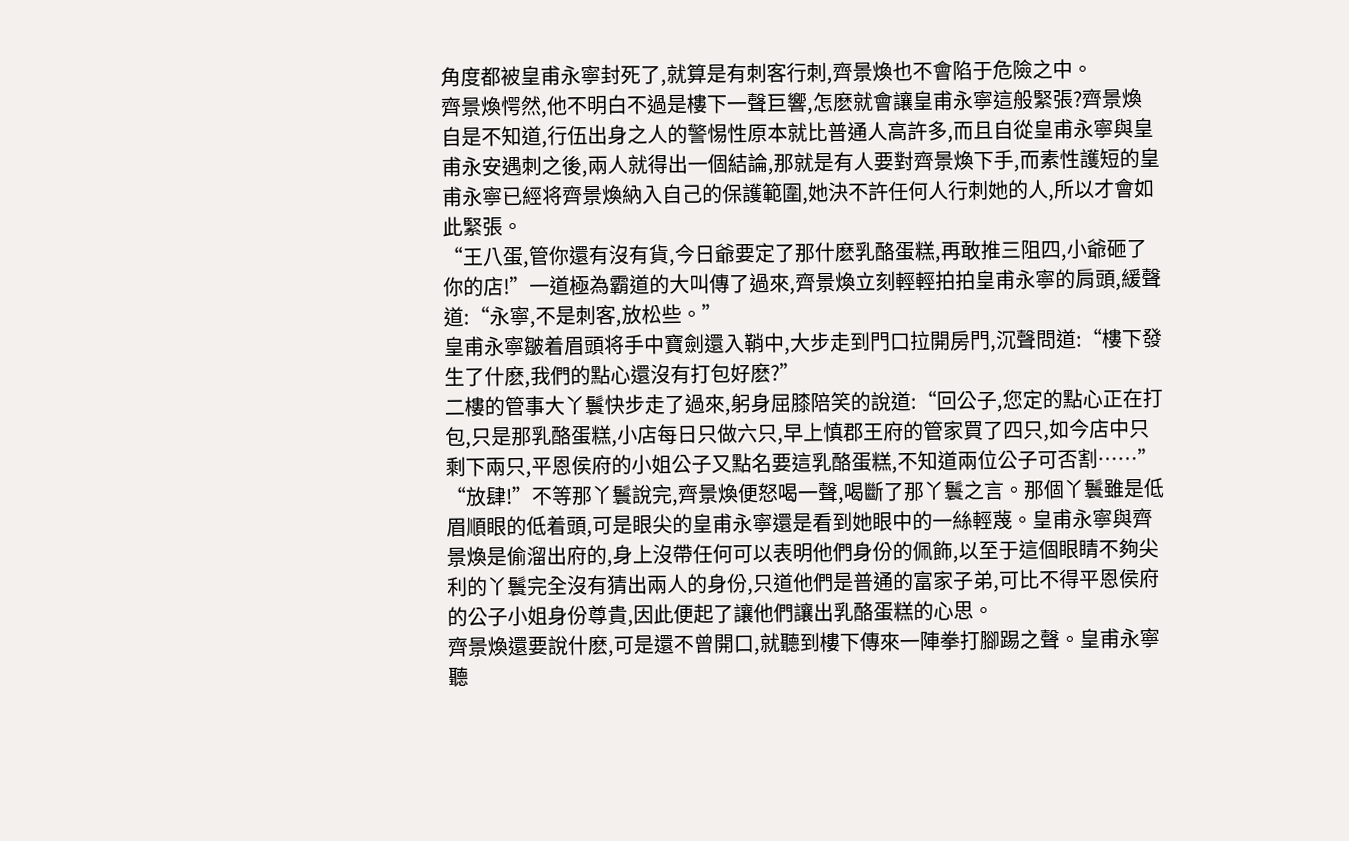角度都被皇甫永寧封死了,就算是有刺客行刺,齊景煥也不會陷于危險之中。
齊景煥愕然,他不明白不過是樓下一聲巨響,怎麽就會讓皇甫永寧這般緊張?齊景煥自是不知道,行伍出身之人的警惕性原本就比普通人高許多,而且自從皇甫永寧與皇甫永安遇刺之後,兩人就得出一個結論,那就是有人要對齊景煥下手,而素性護短的皇甫永寧已經将齊景煥納入自己的保護範圍,她決不許任何人行刺她的人,所以才會如此緊張。
“王八蛋,管你還有沒有貨,今日爺要定了那什麽乳酪蛋糕,再敢推三阻四,小爺砸了你的店!”一道極為霸道的大叫傳了過來,齊景煥立刻輕輕拍拍皇甫永寧的肩頭,緩聲道:“永寧,不是刺客,放松些。”
皇甫永寧皺着眉頭将手中寶劍還入鞘中,大步走到門口拉開房門,沉聲問道:“樓下發生了什麽,我們的點心還沒有打包好麽?”
二樓的管事大丫鬟快步走了過來,躬身屈膝陪笑的說道:“回公子,您定的點心正在打包,只是那乳酪蛋糕,小店每日只做六只,早上慎郡王府的管家買了四只,如今店中只剩下兩只,平恩侯府的小姐公子又點名要這乳酪蛋糕,不知道兩位公子可否割……”
“放肆!”不等那丫鬟說完,齊景煥便怒喝一聲,喝斷了那丫鬟之言。那個丫鬟雖是低眉順眼的低着頭,可是眼尖的皇甫永寧還是看到她眼中的一絲輕蔑。皇甫永寧與齊景煥是偷溜出府的,身上沒帶任何可以表明他們身份的佩飾,以至于這個眼睛不夠尖利的丫鬟完全沒有猜出兩人的身份,只道他們是普通的富家子弟,可比不得平恩侯府的公子小姐身份尊貴,因此便起了讓他們讓出乳酪蛋糕的心思。
齊景煥還要說什麽,可是還不曾開口,就聽到樓下傳來一陣拳打腳踢之聲。皇甫永寧聽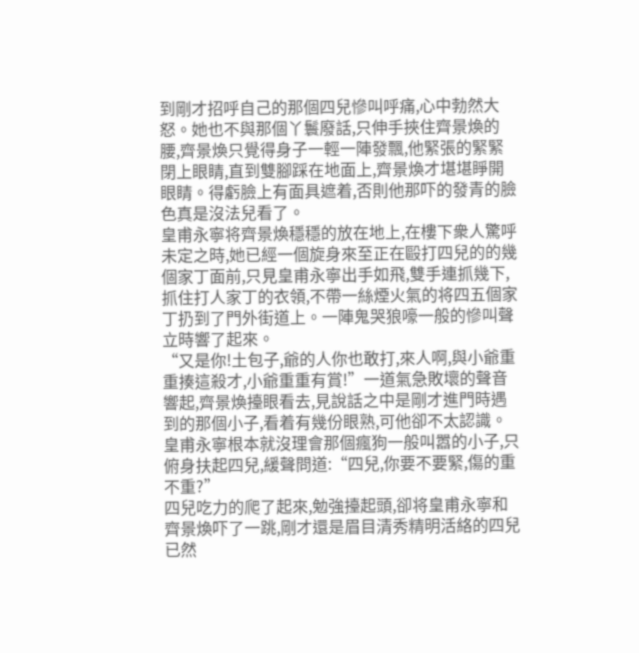到剛才招呼自己的那個四兒慘叫呼痛,心中勃然大怒。她也不與那個丫鬟廢話,只伸手挾住齊景煥的腰,齊景煥只覺得身子一輕一陣發飄,他緊張的緊緊閉上眼睛,直到雙腳踩在地面上,齊景煥才堪堪睜開眼睛。得虧臉上有面具遮着,否則他那吓的發青的臉色真是沒法兒看了。
皇甫永寧将齊景煥穩穩的放在地上,在樓下衆人驚呼未定之時,她已經一個旋身來至正在毆打四兒的的幾個家丁面前,只見皇甫永寧出手如飛,雙手連抓幾下,抓住打人家丁的衣領,不帶一絲煙火氣的将四五個家丁扔到了門外街道上。一陣鬼哭狼嚎一般的慘叫聲立時響了起來。
“又是你!土包子,爺的人你也敢打,來人啊,與小爺重重揍這殺才,小爺重重有賞!”一道氣急敗壞的聲音響起,齊景煥擡眼看去,見說話之中是剛才進門時遇到的那個小子,看着有幾份眼熟,可他卻不太認識。
皇甫永寧根本就沒理會那個瘋狗一般叫嚣的小子,只俯身扶起四兒,緩聲問道:“四兒,你要不要緊,傷的重不重?”
四兒吃力的爬了起來,勉強擡起頭,卻将皇甫永寧和齊景煥吓了一跳,剛才還是眉目清秀精明活絡的四兒已然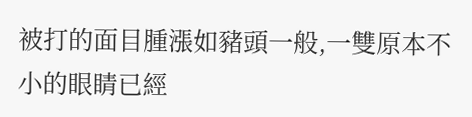被打的面目腫漲如豬頭一般,一雙原本不小的眼睛已經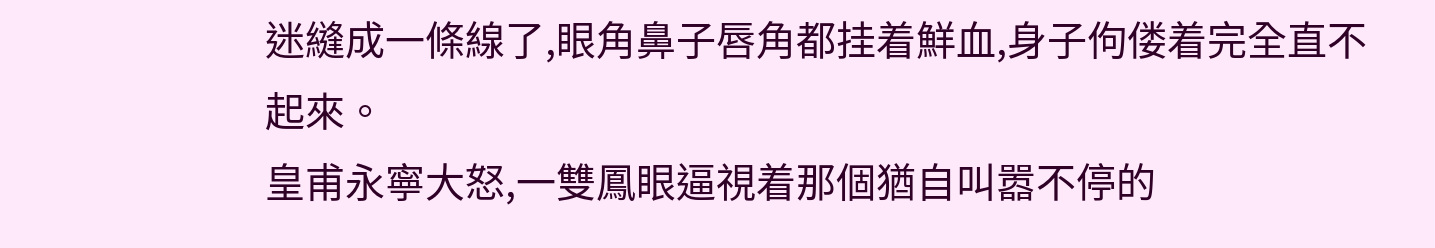迷縫成一條線了,眼角鼻子唇角都挂着鮮血,身子佝偻着完全直不起來。
皇甫永寧大怒,一雙鳳眼逼視着那個猶自叫嚣不停的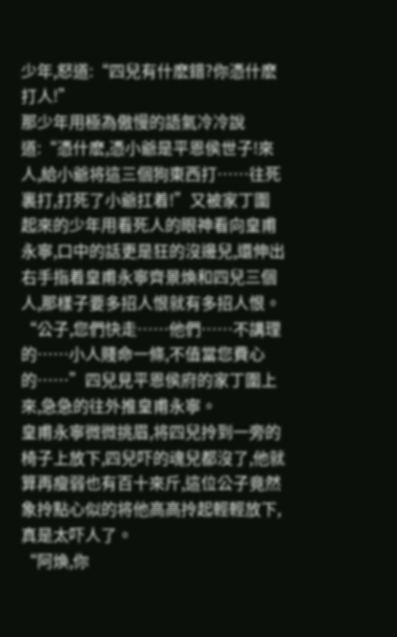少年,怒道:“四兒有什麽錯?你憑什麽打人!”
那少年用極為傲慢的語氣冷冷說道:“憑什麽,憑小爺是平恩侯世子!來人,給小爺将這三個狗東西打……往死裏打,打死了小爺扛着!”又被家丁圍起來的少年用看死人的眼神看向皇甫永寧,口中的話更是狂的沒邊兒,還伸出右手指着皇甫永寧齊景煥和四兒三個人,那樣子要多招人恨就有多招人恨。
“公子,您們快走……他們……不講理的……小人賤命一條,不值當您費心的……”四兒見平恩侯府的家丁圍上來,急急的往外推皇甫永寧。
皇甫永寧微微挑眉,将四兒拎到一旁的椅子上放下,四兒吓的魂兒都沒了,他就算再瘦弱也有百十來斤,這位公子竟然象拎點心似的将他高高拎起輕輕放下,真是太吓人了。
“阿煥,你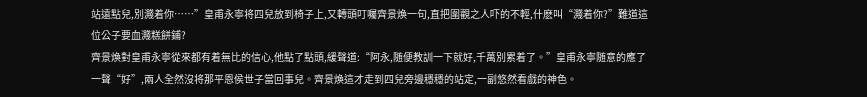站遠點兒,別濺着你……”皇甫永寧将四兒放到椅子上,又轉頭叮囑齊景煥一句,直把圍觀之人吓的不輕,什麽叫“濺着你?”難道這位公子要血濺糕餅鋪?
齊景煥對皇甫永寧從來都有着無比的信心,他點了點頭,緩聲道:“阿永,随便教訓一下就好,千萬別累着了。”皇甫永寧随意的應了一聲“好”,兩人全然沒将那平恩侯世子當回事兒。齊景煥這才走到四兒旁邊穩穩的站定,一副悠然看戲的神色。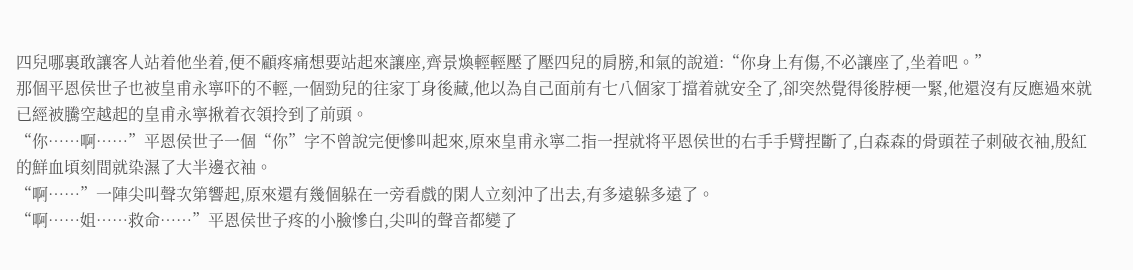四兒哪裏敢讓客人站着他坐着,便不顧疼痛想要站起來讓座,齊景煥輕輕壓了壓四兒的肩膀,和氣的說道:“你身上有傷,不必讓座了,坐着吧。”
那個平恩侯世子也被皇甫永寧吓的不輕,一個勁兒的往家丁身後藏,他以為自己面前有七八個家丁擋着就安全了,卻突然覺得後脖梗一緊,他還沒有反應過來就已經被騰空越起的皇甫永寧揪着衣領拎到了前頭。
“你……啊……”平恩侯世子一個“你”字不曾說完便慘叫起來,原來皇甫永寧二指一捏就将平恩侯世的右手手臂捏斷了,白森森的骨頭茬子刺破衣袖,殷紅的鮮血頃刻間就染濕了大半邊衣袖。
“啊……”一陣尖叫聲次第響起,原來還有幾個躲在一旁看戲的閑人立刻沖了出去,有多遠躲多遠了。
“啊……姐……救命……”平恩侯世子疼的小臉慘白,尖叫的聲音都變了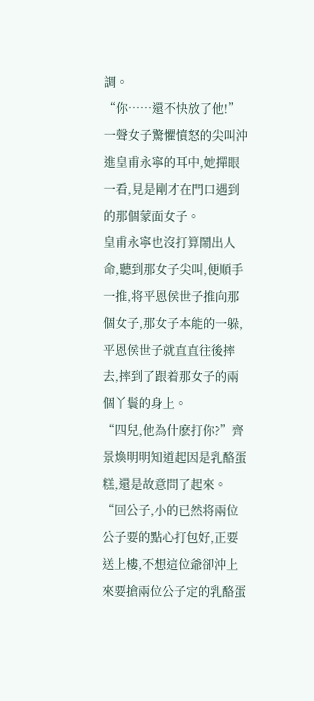調。
“你……還不快放了他!”一聲女子驚懼憤怒的尖叫沖進皇甫永寧的耳中,她撣眼一看,見是剛才在門口遇到的那個蒙面女子。
皇甫永寧也沒打算鬧出人命,聽到那女子尖叫,便順手一推,将平恩侯世子推向那個女子,那女子本能的一躲,平恩侯世子就直直往後摔去,摔到了跟着那女子的兩個丫鬟的身上。
“四兒,他為什麽打你?”齊景煥明明知道起因是乳酪蛋糕,還是故意問了起來。
“回公子,小的已然将兩位公子要的點心打包好,正要送上樓,不想這位爺卻沖上來要搶兩位公子定的乳酪蛋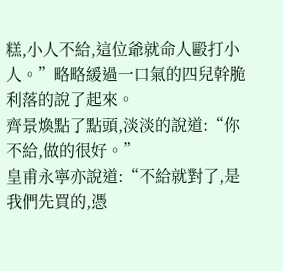糕,小人不給,這位爺就命人毆打小人。”略略緩過一口氣的四兒幹脆利落的說了起來。
齊景煥點了點頭,淡淡的說道:“你不給,做的很好。”
皇甫永寧亦說道:“不給就對了,是我們先買的,憑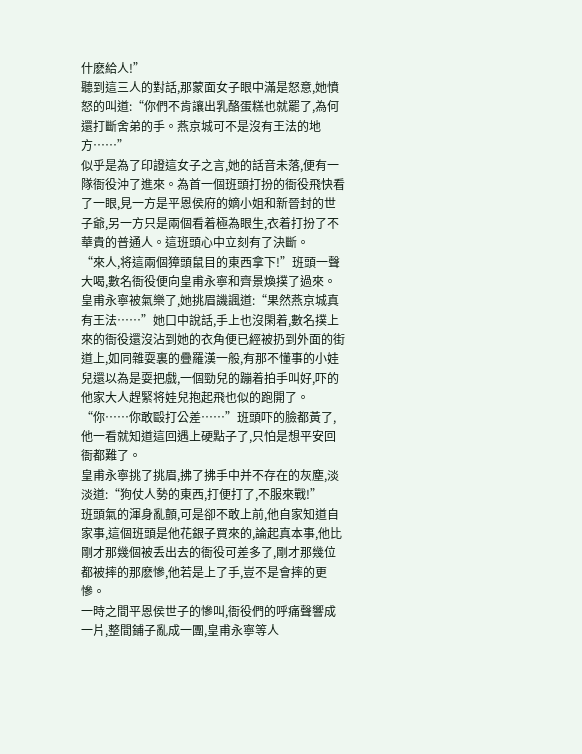什麽給人!”
聽到這三人的對話,那蒙面女子眼中滿是怒意,她憤怒的叫道:“你們不肯讓出乳酪蛋糕也就罷了,為何還打斷舍弟的手。燕京城可不是沒有王法的地方……”
似乎是為了印證這女子之言,她的話音未落,便有一隊衙役沖了進來。為首一個班頭打扮的衙役飛快看了一眼,見一方是平恩侯府的嫡小姐和新晉封的世子爺,另一方只是兩個看着極為眼生,衣着打扮了不華貴的普通人。這班頭心中立刻有了決斷。
“來人,将這兩個獐頭鼠目的東西拿下!”班頭一聲大喝,數名衙役便向皇甫永寧和齊景煥撲了過來。
皇甫永寧被氣樂了,她挑眉譏諷道:“果然燕京城真有王法……”她口中說話,手上也沒閑着,數名撲上來的衙役還沒沾到她的衣角便已經被扔到外面的街道上,如同雜耍裏的疊羅漢一般,有那不懂事的小娃兒還以為是耍把戲,一個勁兒的蹦着拍手叫好,吓的他家大人趕緊将娃兒抱起飛也似的跑開了。
“你……你敢毆打公差……”班頭吓的臉都黃了,他一看就知道這回遇上硬點子了,只怕是想平安回衙都難了。
皇甫永寧挑了挑眉,拂了拂手中并不存在的灰塵,淡淡道:“狗仗人勢的東西,打便打了,不服來戰!”
班頭氣的渾身亂顫,可是卻不敢上前,他自家知道自家事,這個班頭是他花銀子買來的,論起真本事,他比剛才那幾個被丢出去的衙役可差多了,剛才那幾位都被摔的那麽慘,他若是上了手,豈不是會摔的更慘。
一時之間平恩侯世子的慘叫,衙役們的呼痛聲響成一片,整間鋪子亂成一團,皇甫永寧等人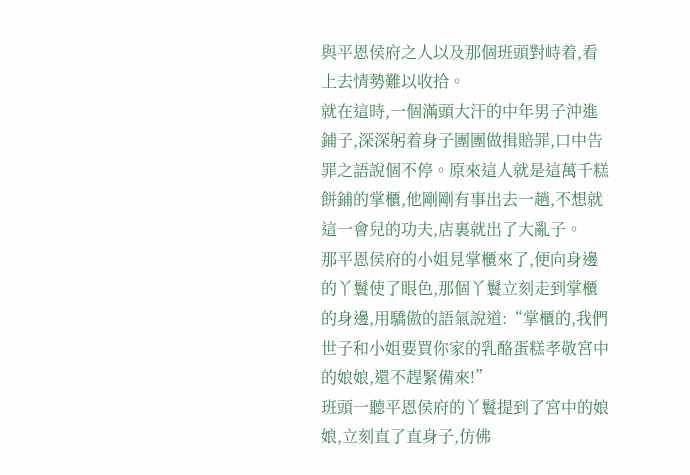與平恩侯府之人以及那個班頭對峙着,看上去情勢難以收拾。
就在這時,一個滿頭大汗的中年男子沖進鋪子,深深躬着身子團團做揖賠罪,口中告罪之語說個不停。原來這人就是這萬千糕餅鋪的掌櫃,他剛剛有事出去一趟,不想就這一會兒的功夫,店裏就出了大亂子。
那平恩侯府的小姐見掌櫃來了,便向身邊的丫鬟使了眼色,那個丫鬟立刻走到掌櫃的身邊,用驕傲的語氣說道:“掌櫃的,我們世子和小姐要買你家的乳酪蛋糕孝敬宮中的娘娘,還不趕緊備來!”
班頭一聽平恩侯府的丫鬟提到了宮中的娘娘,立刻直了直身子,仿佛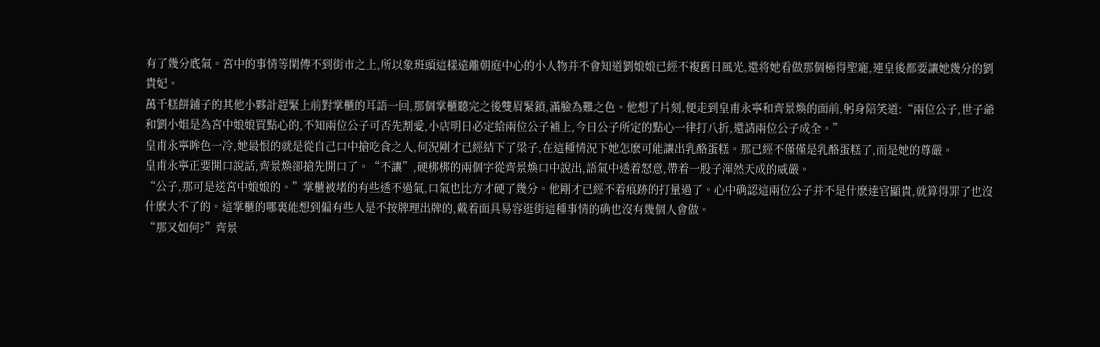有了幾分底氣。宮中的事情等閑傳不到街市之上,所以象班頭這樣遠離朝庭中心的小人物并不會知道劉娘娘已經不複舊日風光,還将她看做那個極得聖寵,連皇後都要讓她幾分的劉貴妃。
萬千糕餅鋪子的其他小夥計趕緊上前對掌櫃的耳語一回,那個掌櫃聽完之後雙眉緊鎖,滿臉為難之色。他想了片刻,便走到皇甫永寧和齊景煥的面前,躬身陪笑道:“兩位公子,世子爺和劉小姐是為宮中娘娘買點心的,不知兩位公子可否先割愛,小店明日必定給兩位公子補上,今日公子所定的點心一律打八折,還請兩位公子成全。”
皇甫永寧眸色一冷,她最恨的就是從自己口中搶吃食之人,何況剛才已經結下了梁子,在這種情況下她怎麽可能讓出乳酪蛋糕。那已經不僅僅是乳酪蛋糕了,而是她的尊嚴。
皇甫永寧正要開口說話,齊景煥卻搶先開口了。“不讓”,硬梆梆的兩個字從齊景煥口中說出,語氣中透着怒意,帶着一股子渾然天成的威嚴。
“公子,那可是送宮中娘娘的。”掌櫃被堵的有些透不過氣,口氣也比方才硬了幾分。他剛才已經不着痕跡的打量過了。心中确認這兩位公子并不是什麽達官顯貴,就算得罪了也沒什麽大不了的。這掌櫃的哪裏能想到偏有些人是不按牌理出牌的,戴着面具易容逛街這種事情的确也沒有幾個人會做。
“那又如何?”齊景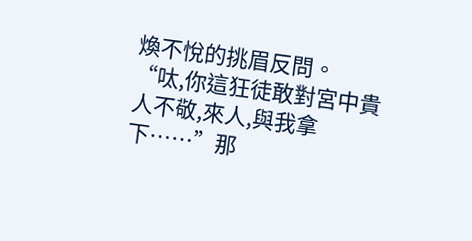煥不悅的挑眉反問。
“呔,你這狂徒敢對宮中貴人不敬,來人,與我拿下……”那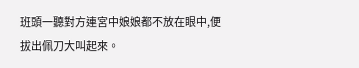班頭一聽對方連宮中娘娘都不放在眼中,便拔出佩刀大叫起來。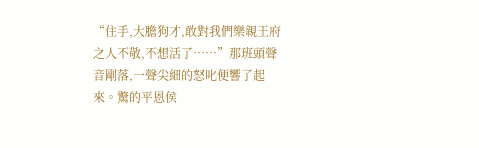“住手,大膽狗才,敢對我們樂親王府之人不敬,不想活了……”那班頭聲音剛落,一聲尖細的怒叱便響了起來。驚的平恩侯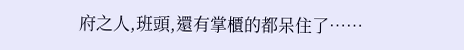府之人,班頭,還有掌櫃的都呆住了……